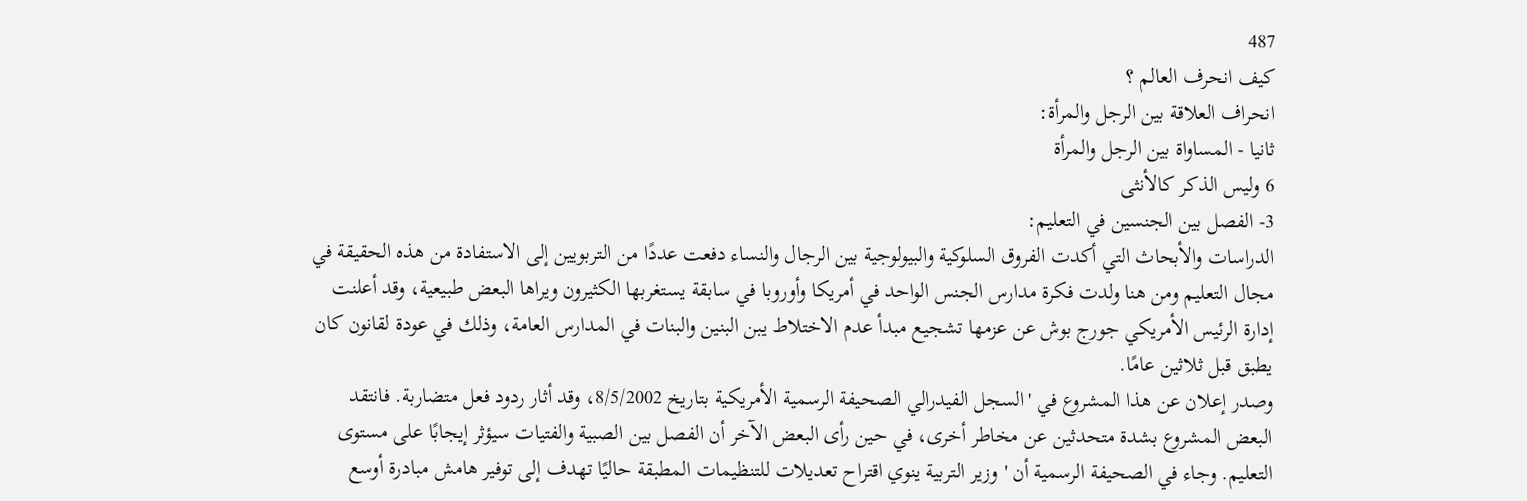487
كيف انحرف العالم ؟
انحراف العلاقة بين الرجل والمرأة:
ثانيا - المساواة بين الرجل والمرأة
6 وليس الذكر كالأنثى
3- الفصل بين الجنسين في التعليم:
الدراسات والأبحاث التي أكدت الفروق السلوكية والبيولوجية بين الرجال والنساء دفعت عددًا من التربويين إلى الاستفادة من هذه الحقيقة في مجال التعليم ومن هنا ولدت فكرة مدارس الجنس الواحد في أمريكا وأوروبا في سابقة يستغربها الكثيرون ويراها البعض طبيعية، وقد أعلنت إدارة الرئيس الأمريكي جورج بوش عن عزمها تشجيع مبدأ عدم الاختلاط يبن البنين والبنات في المدارس العامة، وذلك في عودة لقانون كان يطبق قبل ثلاثين عامًا.
وصدر إعلان عن هذا المشروع في 'السجل الفيدرالي الصحيفة الرسمية الأمريكية بتاريخ 8/5/2002، وقد أثار ردود فعل متضاربة. فانتقد البعض المشروع بشدة متحدثين عن مخاطر أخرى، في حين رأى البعض الآخر أن الفصل بين الصبية والفتيات سيؤثر إيجابًا على مستوى التعليم. وجاء في الصحيفة الرسمية أن 'وزير التربية ينوي اقتراح تعديلات للتنظيمات المطبقة حاليًا تهدف إلى توفير هامش مبادرة أوسع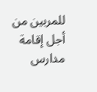للمربين من أجل إقامة مدارس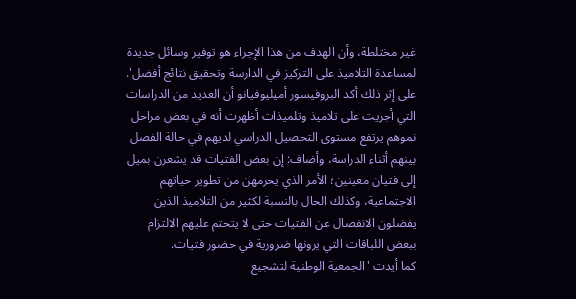غير مختلطة، وأن الهدف من هذا الإجراء هو توفير وسائل جديدة لمساعدة التلاميذ على التركيز في الدارسة وتحقيق نتائج أفضل'.
على إثر ذلك أكد البروفيسور أميليوفيانو أن العديد من الدراسات التي أجريت على تلاميذ وتلميذات أظهرت أنه في بعض مراحل نموهم يرتفع مستوى التحصيل الدراسي لديهم في حالة الفصل بينهم أثناء الدراسة، وأضاف: إن بعض الفتيات قد يشعرن بميل إلى فتيان معينين؛ الأمر الذي يحرمهن من تطوير حياتهم الاجتماعية، وكذلك الحال بالنسبة لكثير من التلاميذ الذين يفضلون الانفصال عن الفتيات حتى لا يتحتم عليهم الالتزام ببعض اللباقات التي يرونها ضرورية في حضور فتيات.
كما أيدت 'الجمعية الوطنية لتشجيع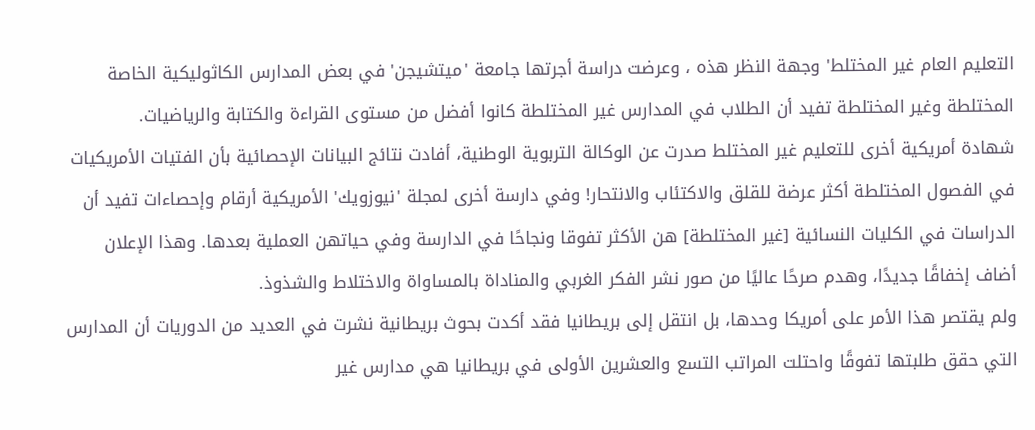التعليم العام غير المختلط' وجهة النظر هذه ، وعرضت دراسة أجرتها جامعة 'ميتشيجن' في بعض المدارس الكاثوليكية الخاصة المختلطة وغير المختلطة تفيد أن الطلاب في المدارس غير المختلطة كانوا أفضل من مستوى القراءة والكتابة والرياضيات.
شهادة أمريكية أخرى للتعليم غير المختلط صدرت عن الوكالة التربوية الوطنية، أفادت نتائج البيانات الإحصائية بأن الفتيات الأمريكيات في الفصول المختلطة أكثر عرضة للقلق والاكتئاب والانتحار! وفي دارسة أخرى لمجلة 'نيوزويك' الأمريكية أرقام وإحصاءات تفيد أن الدراسات في الكليات النسائية [غير المختلطة] هن الأكثر تفوقا ونجاحًا في الدارسة وفي حياتهن العملية بعدها. وهذا الإعلان أضاف إخفاقًا جديدًا، وهدم صرحًا عاليًا من صور نشر الفكر الغربي والمناداة بالمساواة والاختلاط والشذوذ.
ولم يقتصر هذا الأمر على أمريكا وحدها، بل انتقل إلى بريطانيا فقد أكدت بحوث بريطانية نشرت في العديد من الدوريات أن المدارس التي حقق طلبتها تفوقًا واحتلت المراتب التسع والعشرين الأولى في بريطانيا هي مدارس غير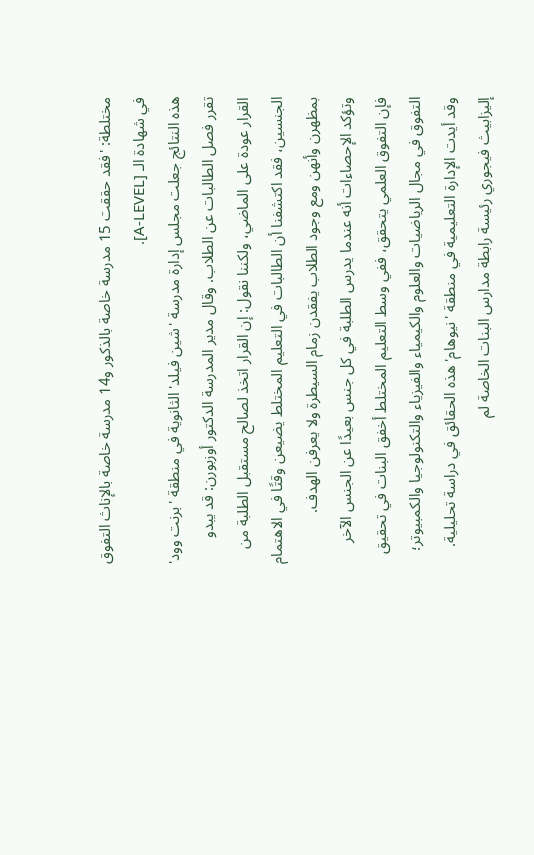مختلطة: 'فقد حققت 15 مدرسة خاصة بالذكور و14 مدرسة خاصة بالإناث التفوق في شهادة الـ [A-LEVEL].
هذه النتائج جعلت مجلس إدارة مدرسة 'شين فيلد' الثانوية في منطقة 'برنت وود' تقرر فصل الطالبات عن الطلاب. وقال مدير المدرسة الدكتور أوزبورن: قد يبدو القرار عودة على الماضي، ولكننا نقول: إن القرار اتخذ لصالح مستقبل الطلبة من الجنسين، فقد اكتشفنا أن الطالبات في التعليم المختلط يضيعن وقتًا في الاهتمام بمظهرن وأنهن ومع وجود الطلاب يفقدن زمام السيطرة ولا يعرفن الهدف.
وتؤكد الإحصاءات أنه عندما يدرس الطلبة في كل جنس بعيدًا عن الجنس الآخر فإن التفوق العلمي يتحقق، ففي وسط التعليم المختلط أخفق البنات في تحقيق التفوق في مجال الرياضيات والعلوم والكيمياء والفيزياء والتكنولوجيا والكمبيوتر؛ وقد أيدت الإدارة التعليمية في منطقة 'نيوهام' هذه الحقائق في دراسة تحليلية.
إليزابيث فيجوري رئيسة رابطة مدارس البنات الخاصة لم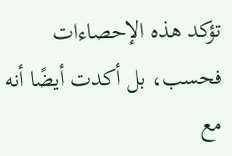تؤكد هذه الإحصاءات فحسب، بل أكدت أيضًا أنه مع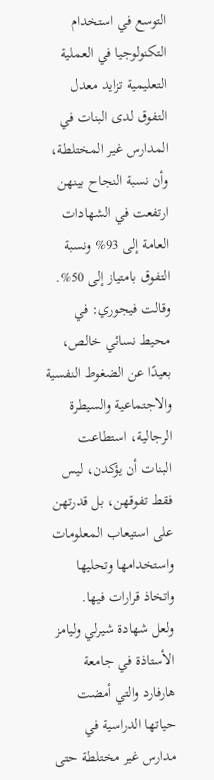التوسع في استخدام التكنولوجيا في العملية التعليمية تزايد معدل التفوق لدى البنات في المدارس غير المختلطة، وأن نسبة النجاح بينهن ارتفعت في الشهادات العامة إلى 93% ونسبة التفوق بامتياز إلى 50%.
وقالت فيجوري: في محيط نسائي خالص، بعيدًا عن الضغوط النفسية والاجتماعية والسيطرة الرجالية، استطاعت البنات أن يؤكدن، ليس فقط تفوقهن، بل قدرتهن على استيعاب المعلومات واستخدامها وتحليها واتخاذ قرارات فيها.
ولعل شهادة شيرلي وليامز الأستاذة في جامعة هارفارد والتي أمضت حياتها الدراسية في مدارس غير مختلطة حتى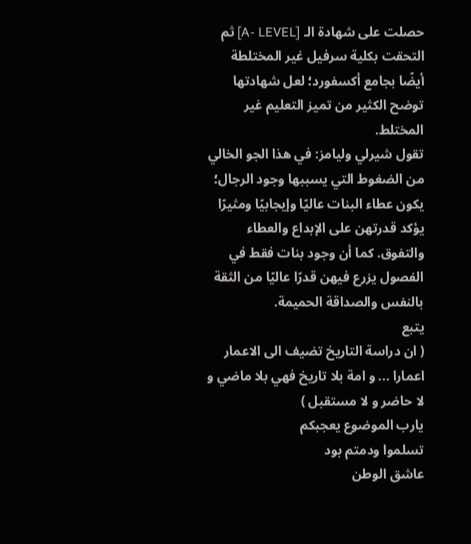حصلت على شهادة الـ [A- LEVEL] ثم التحقت بكلية سرفيل غير المختلطة أيضًا بجامع أكسفورد؛ لعل شهادتها توضح الكثير من تميز التعليم غير المختلط.
تقول شيرلي وليامز: في هذا الجو الخالي من الضغوط التي يسببها وجود الرجال؛ يكون عطاء البنات عاليًا وإيجابيًا ومثيرًا يؤكد قدرتهن على الإبداع والعطاء والتفوق. كما أن وجود بنات فقط في الفصول يزرع فيهن قدرًا عاليًا من الثقة بالنفس والصداقة الحميمة.
يتبع
( ان دراسة التاريخ تضيف الى الاعمار اعمارا ... و امة بلا تاريخ فهي بلا ماضي و لا حاضر و لا مستقبل )
يارب الموضوع يعجبكم
تسلموا ودمتم بود
عاشق الوطن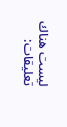ليست هناك تعليقات: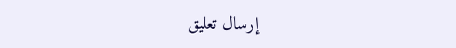إرسال تعليق